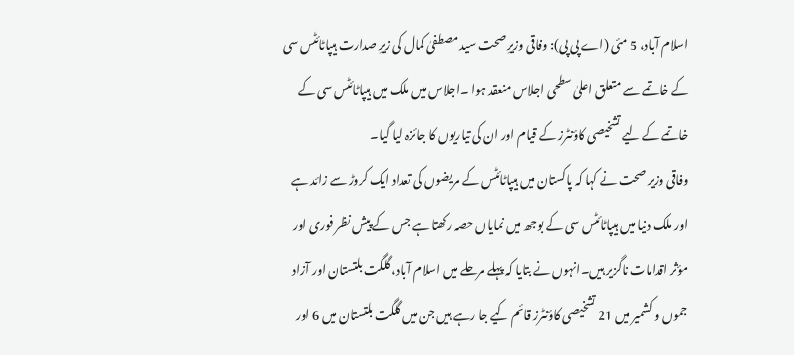اسلام آباد، 5 مئی (اے پی پی): وفاقی وزیرِ صحت سید مصطفیٰ کمال کی زیرِ صدارت ہیپاٹائٹس سی کے خاتمے سے متعلق اعلیٰ سطحی اجلاس منعقد ہوا ۔اجلاس میں ملک میں ہیپاٹائٹس سی کے خاتمے کے لیے تشخیصی کاؤنٹرز کے قیام اور ان کی تیاریوں کا جائزہ لیا گیا۔
وفاقی وزیر صحت نے کہا کہ پاکستان میں ہیپاٹائٹس کے مریضوں کی تعداد ایک کروڑ سے زائد ہے اور ملک دنیا میں ہیپاٹائٹس سی کے بوجھ میں نمایاں حصہ رکھتا ہے جس کے پیش نظر فوری اور مؤثر اقدامات ناگزیر ہیں۔انہوں نے بتایا کہ پہلے مرحلے میں اسلام آباد، گلگت بلتستان اور آزاد جموں و کشمیر میں 21 تشخیصی کاؤنٹرز قائم کیے جا رہے ہیں جن میں گلگت بلتستان میں 6 اور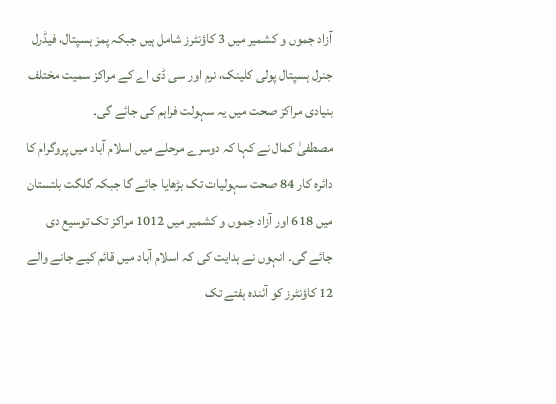آزاد جموں و کشمیر میں 3 کاؤنٹرز شامل ہیں جبکہ پمز ہسپتال، فیڈرل جنرل ہسپتال پولی کلینک، نرم اور سی ڈی اے کے مراکز سمیت مختلف بنیادی مراکز صحت میں یہ سہولت فراہم کی جائے گی۔
مصطفیٰ کمال نے کہا کہ دوسرے مرحلے میں اسلام آباد میں پروگرام کا دائرہ کار 84 صحت سہولیات تک بڑھایا جائے گا جبکہ گلگت بلتستان میں 618 اور آزاد جموں و کشمیر میں 1012 مراکز تک توسیع دی جائے گی۔ انہوں نے ہدایت کی کہ اسلام آباد میں قائم کیے جانے والے 12 کاؤنٹرز کو آئندہ ہفتے تک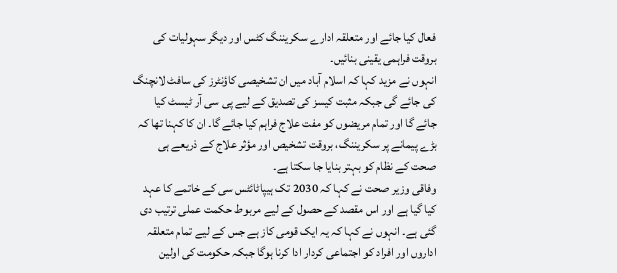فعال کیا جائے اور متعلقہ ادارے سکریننگ کٹس اور دیگر سہولیات کی بروقت فراہمی یقینی بنائیں۔
انہوں نے مزید کہا کہ اسلام آباد میں ان تشخیصی کاؤنٹرز کی سافٹ لانچنگ کی جائے گی جبکہ مثبت کیسز کی تصدیق کے لیے پی سی آر ٹیسٹ کیا جائے گا اور تمام مریضوں کو مفت علاج فراہم کیا جائے گا۔ ان کا کہنا تھا کہ بڑے پیمانے پر سکریننگ، بروقت تشخیص اور مؤثر علاج کے ذریعے ہی صحت کے نظام کو بہتر بنایا جا سکتا ہے۔
وفاقی وزیر صحت نے کہا کہ 2030 تک ہیپاٹائٹس سی کے خاتمے کا عہد کیا گیا ہے اور اس مقصد کے حصول کے لیے مربوط حکمت عملی ترتیب دی گئی ہے۔ انہوں نے کہا کہ یہ ایک قومی کاز ہے جس کے لیے تمام متعلقہ اداروں اور افراد کو اجتماعی کردار ادا کرنا ہوگا جبکہ حکومت کی اولین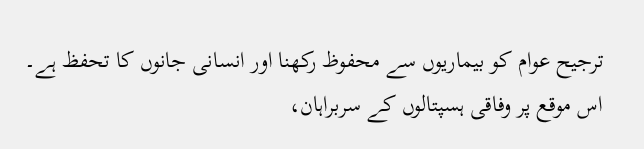ترجیح عوام کو بیماریوں سے محفوظ رکھنا اور انسانی جانوں کا تحفظ ہے۔
اس موقع پر وفاقی ہسپتالوں کے سربراہان،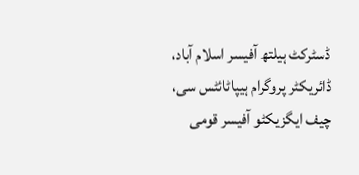ڈسٹرکٹ ہیلتھ آفیسر اسلام آباد، ڈائریکٹر پروگرام ہیپاٹائٹس سی، چیف ایگزیکٹو آفیسر قومی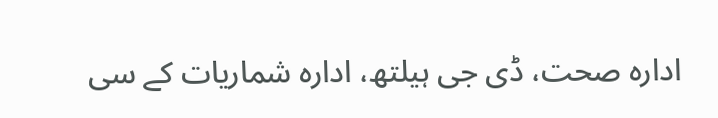ادارہ صحت، ڈی جی ہیلتھ، ادارہ شماریات کے سی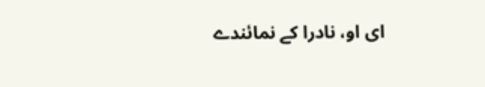ای او، نادرا کے نمائندے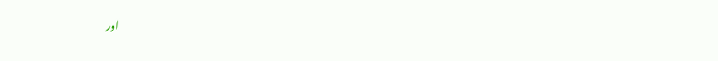اور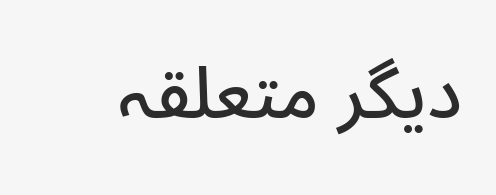دیگر متعلقہ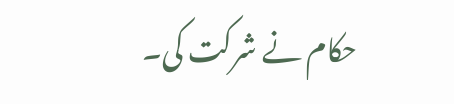حکام نے شرکت کی۔